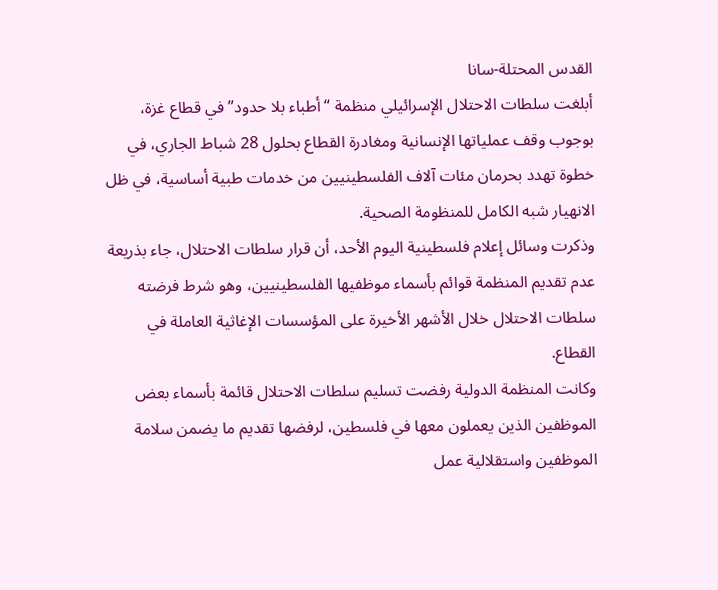القدس المحتلة-سانا
أبلغت سلطات الاحتلال الإسرائيلي منظمة “أطباء بلا حدود” في قطاع غزة، بوجوب وقف عملياتها الإنسانية ومغادرة القطاع بحلول 28 شباط الجاري، في خطوة تهدد بحرمان مئات آلاف الفلسطينيين من خدمات طبية أساسية، في ظل الانهيار شبه الكامل للمنظومة الصحية.
وذكرت وسائل إعلام فلسطينية اليوم الأحد، أن قرار سلطات الاحتلال، جاء بذريعة عدم تقديم المنظمة قوائم بأسماء موظفيها الفلسطينيين، وهو شرط فرضته سلطات الاحتلال خلال الأشهر الأخيرة على المؤسسات الإغاثية العاملة في القطاع.
وكانت المنظمة الدولية رفضت تسليم سلطات الاحتلال قائمة بأسماء بعض الموظفين الذين يعملون معها في فلسطين، لرفضها تقديم ما يضمن سلامة الموظفين واستقلالية عمل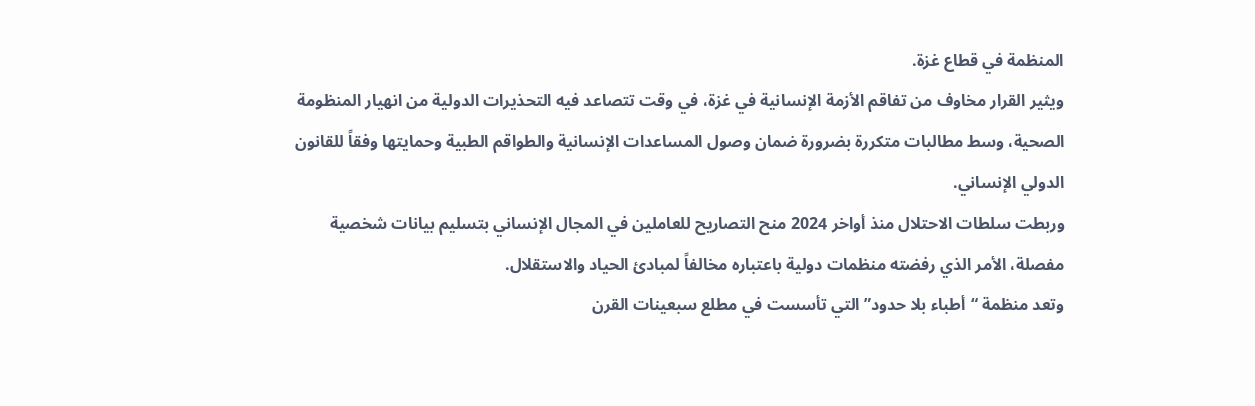المنظمة في قطاع غزة.
ويثير القرار مخاوف من تفاقم الأزمة الإنسانية في غزة، في وقت تتصاعد فيه التحذيرات الدولية من انهيار المنظومة الصحية، وسط مطالبات متكررة بضرورة ضمان وصول المساعدات الإنسانية والطواقم الطبية وحمايتها وفقاً للقانون الدولي الإنساني.
وربطت سلطات الاحتلال منذ أواخر 2024 منح التصاريح للعاملين في المجال الإنساني بتسليم بيانات شخصية مفصلة، الأمر الذي رفضته منظمات دولية باعتباره مخالفاً لمبادئ الحياد والاستقلال.
وتعد منظمة “أطباء بلا حدود” التي تأسست في مطلع سبعينات القرن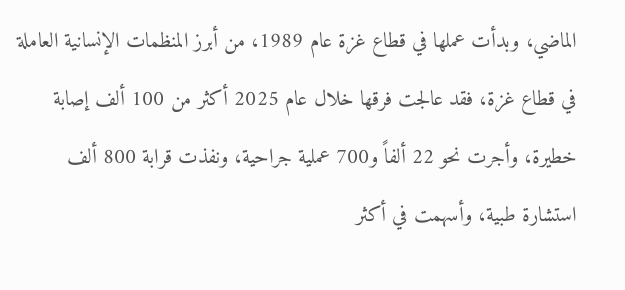الماضي، وبدأت عملها في قطاع غزة عام 1989، من أبرز المنظمات الإنسانية العاملة في قطاع غزة، فقد عالجت فرقها خلال عام 2025 أكثر من 100 ألف إصابة خطيرة، وأجرت نحو 22 ألفاً و700 عملية جراحية، ونفذت قرابة 800 ألف استشارة طبية، وأسهمت في أكثر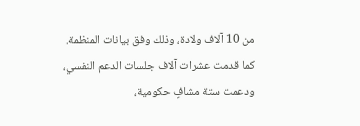من 10 آلاف ولادة، وذلك وفق بيانات المنظمة.
كما قدمت عشرات آلاف جلسات الدعم النفسي، ودعمت ستة مشافٍ حكومية،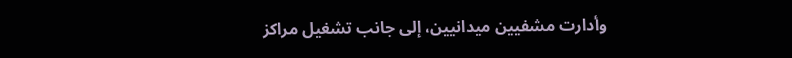وأدارت مشفيين ميدانيين، إلى جانب تشغيل مراكز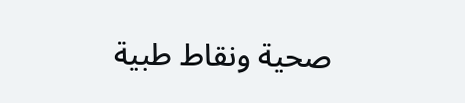صحية ونقاط طبية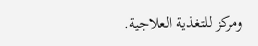ومركز للتغذية العلاجية.